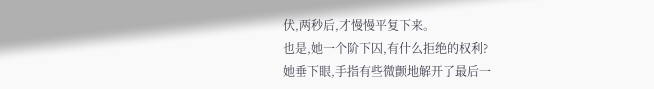伏,两秒后,才慢慢平复下来。
也是,她一个阶下囚,有什么拒绝的权利?
她垂下眼,手指有些微颤地解开了最后一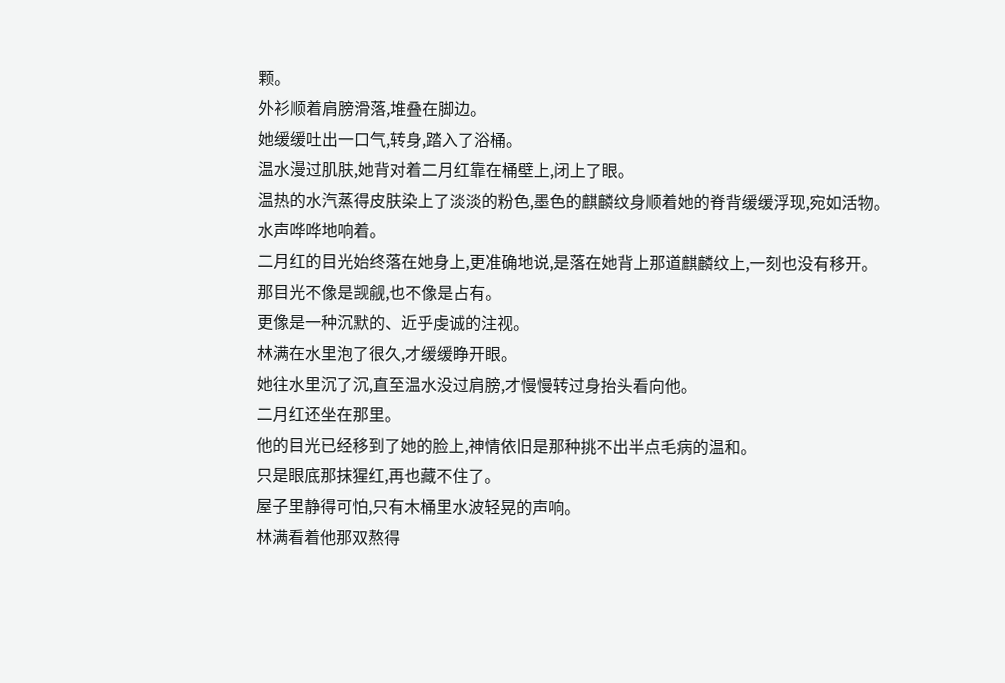颗。
外衫顺着肩膀滑落,堆叠在脚边。
她缓缓吐出一口气,转身,踏入了浴桶。
温水漫过肌肤,她背对着二月红靠在桶壁上,闭上了眼。
温热的水汽蒸得皮肤染上了淡淡的粉色,墨色的麒麟纹身顺着她的脊背缓缓浮现,宛如活物。
水声哗哗地响着。
二月红的目光始终落在她身上,更准确地说,是落在她背上那道麒麟纹上,一刻也没有移开。
那目光不像是觊觎,也不像是占有。
更像是一种沉默的、近乎虔诚的注视。
林满在水里泡了很久,才缓缓睁开眼。
她往水里沉了沉,直至温水没过肩膀,才慢慢转过身抬头看向他。
二月红还坐在那里。
他的目光已经移到了她的脸上,神情依旧是那种挑不出半点毛病的温和。
只是眼底那抹猩红,再也藏不住了。
屋子里静得可怕,只有木桶里水波轻晃的声响。
林满看着他那双熬得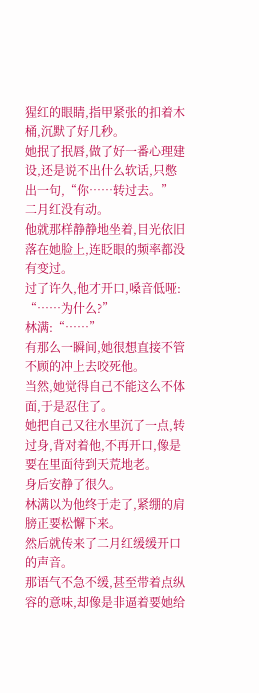猩红的眼睛,指甲紧张的扣着木桶,沉默了好几秒。
她抿了抿唇,做了好一番心理建设,还是说不出什么软话,只憋出一句,“你……转过去。”
二月红没有动。
他就那样静静地坐着,目光依旧落在她脸上,连眨眼的频率都没有变过。
过了许久,他才开口,嗓音低哑:
“……为什么?”
林满:“……”
有那么一瞬间,她很想直接不管不顾的冲上去咬死他。
当然,她觉得自己不能这么不体面,于是忍住了。
她把自己又往水里沉了一点,转过身,背对着他,不再开口,像是要在里面待到天荒地老。
身后安静了很久。
林满以为他终于走了,紧绷的肩膀正要松懈下来。
然后就传来了二月红缓缓开口的声音。
那语气不急不缓,甚至带着点纵容的意味,却像是非逼着要她给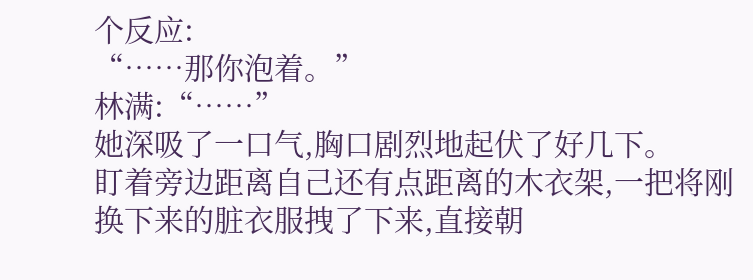个反应:
“……那你泡着。”
林满:“……”
她深吸了一口气,胸口剧烈地起伏了好几下。
盯着旁边距离自己还有点距离的木衣架,一把将刚换下来的脏衣服拽了下来,直接朝